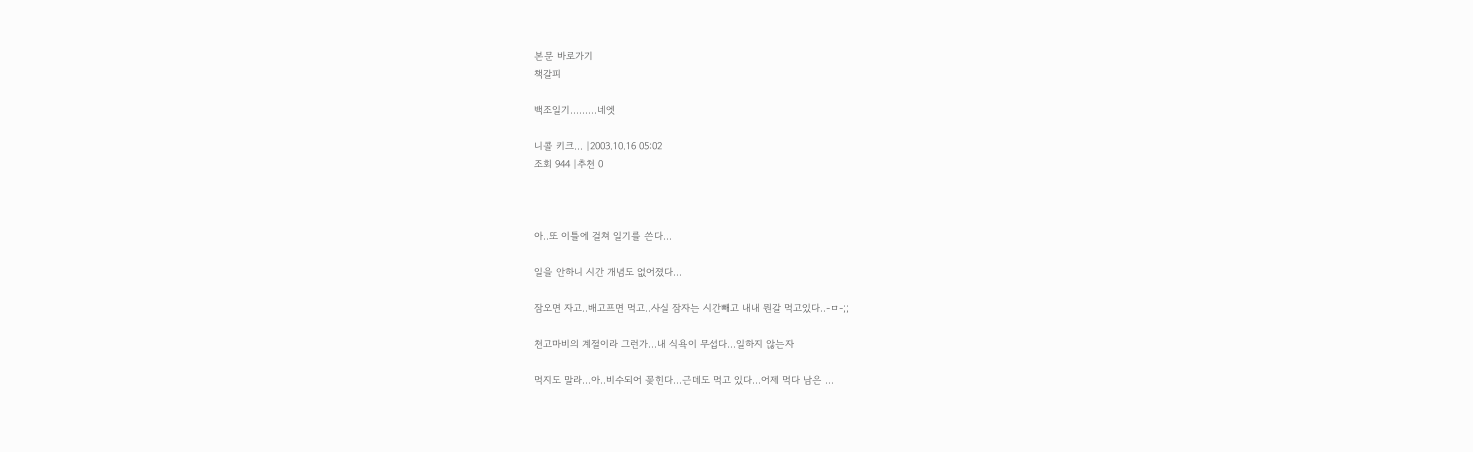본문 바로가기
책갈피

백조일기.........네엣

니콜 키크... |2003.10.16 05:02
조회 944 |추천 0



아..또 이틀에 걸쳐 일기를 쓴다...

일을 안하니 시간 개념도 없어졌다...

잠오면 자고..배고프면 먹고..사실 잠자는 시간빼고 내내 뭔갈 먹고있다..-ㅁ-;;

천고마비의 계절이라 그런가...내 식욕이 무섭다...일하지 않는자

먹지도 말라...아..비수되어 꽂힌다...근데도 먹고 있다...어제 먹다 남은 ...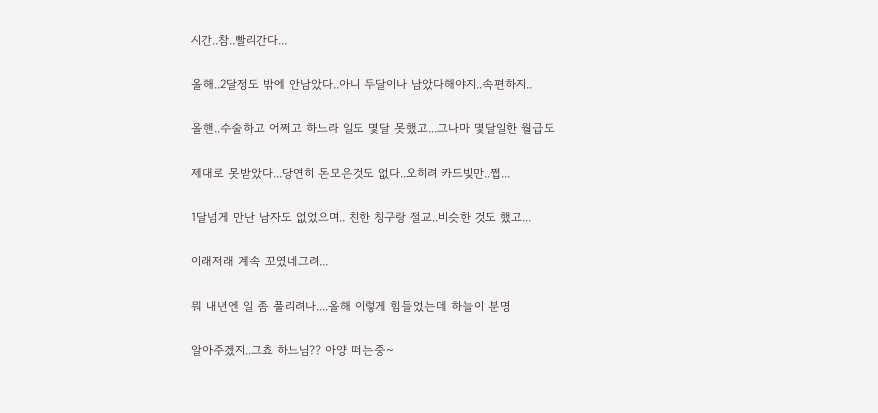시간..참..빨리간다...

올해..2달정도 밖에 안남았다..아니 두달이나 남았다해야지..속편하지..

올핸..수술하고 어쩌고 하느라 일도 몇달 못했고...그나마 몇달일한 월급도

제대로 못받았다...당연히 돈모은것도 없다..오히려 카드빚만..쩝...

1달넘게 만난 남자도 없었으며.. 친한 칭구랑 절교..비슷한 것도 했고...

이래저래 계속 꼬였네그려...

뭐 내년엔 일 좀 풀리려나....올해 이렇게 힘들었는데 하늘이 분명

알아주겠지..그쵸 하느님?? 아양 떠는중~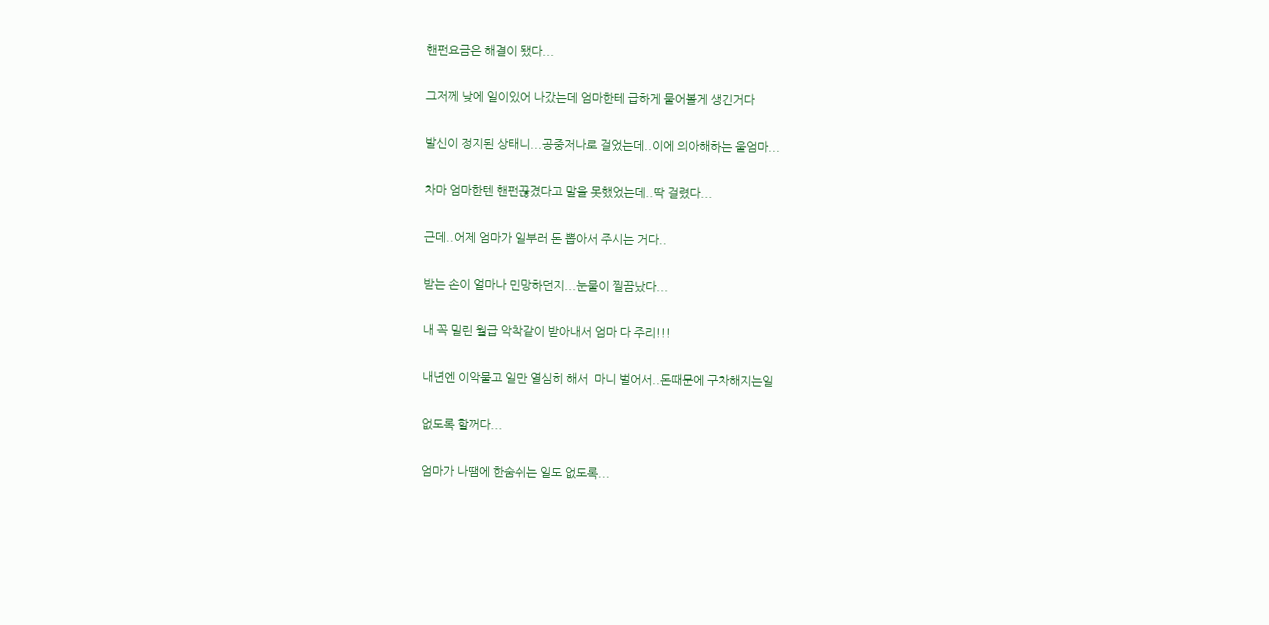핸펀요금은 해결이 됐다...

그저께 낮에 일이있어 나갔는데 엄마한테 급하게 물어볼게 생긴거다

발신이 정지된 상태니...공중저나로 걸었는데..이에 의아해하는 울엄마...

차마 엄마한텐 핸펀끊겼다고 말을 못했었는데..딱 걸렸다...

근데..어제 엄마가 일부러 돈 뽑아서 주시는 거다..

받는 손이 얼마나 민망하던지...눈물이 찔끔났다...

내 꼭 밀린 월급 악착같이 받아내서 엄마 다 주리!!!

내년엔 이악물고 일만 열심히 해서  마니 벌어서..돈때문에 구차해지는일

없도록 할꺼다...

엄마가 나땜에 한숨쉬는 일도 없도록...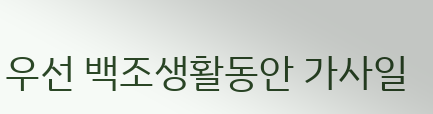우선 백조생활동안 가사일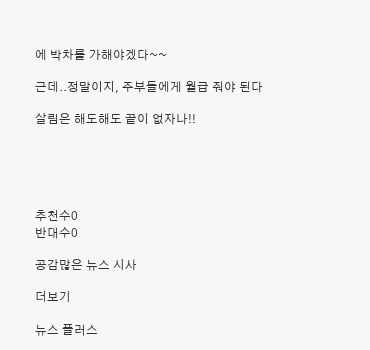에 박차를 가해야겠다~~

근데..정말이지, 주부들에게 월급 줘야 된다

살림은 해도해도 끝이 없자나!!





추천수0
반대수0

공감많은 뉴스 시사

더보기

뉴스 플러스